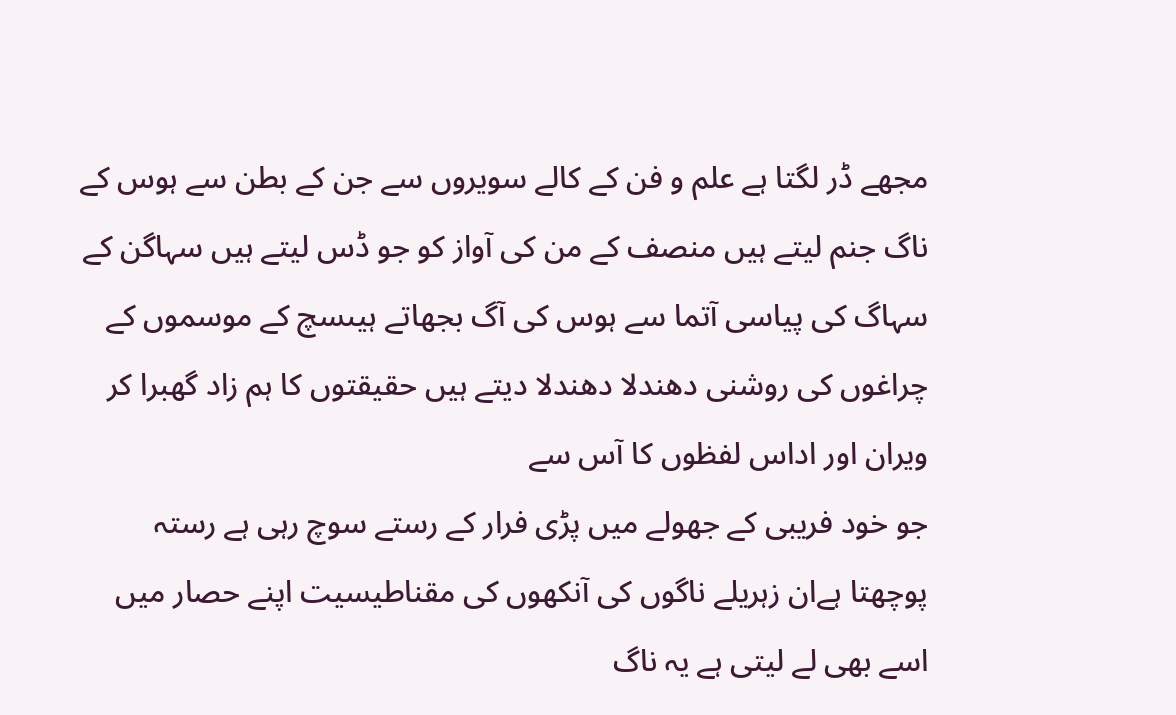مجھے ڈر لگتا ہے علم و فن کے کالے سویروں سے جن کے بطن سے ہوس کے ناگ جنم لیتے ہیں منصف کے من کی آواز کو جو ڈس لیتے ہیں سہاگن کے سہاگ کی پیاسی آتما سے ہوس کی آگ بجھاتے ہیںسچ کے موسموں کے چراغوں کی روشنی دھندلا دھندلا دیتے ہیں حقیقتوں کا ہم زاد گھبرا کر ویران اور اداس لفظوں کا آس سے
جو خود فریبی کے جھولے میں پڑی فرار کے رستے سوچ رہی ہے رستہ پوچھتا ہےان زہریلے ناگوں کی آنکھوں کی مقناطیسیت اپنے حصار میں اسے بھی لے لیتی ہے یہ ناگ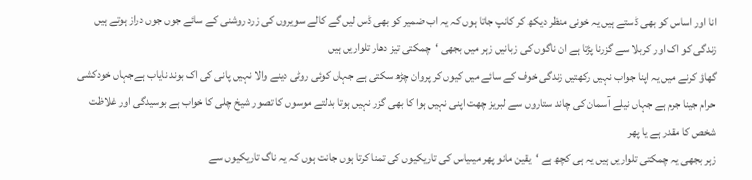انا اور اساس کو بھی ڈستے ہیں یہ خونی منظر دیکھ کر کانپ جاتا ہوں کہ یہ اب ضمیر کو بھی ڈس لیں گے کالے سویروں کی زرد روشنی کے سائے جوں جوں دراز ہوتے ہیں زندگی کو اک اور کربلا سے گزرنا پڑتا ہے ان ناگوں کی زبانیں زہر میں بجھی ‘چمکتی تیز دھار تلواریں ہیں
گھاؤ کرنے میں یہ اپنا جواب نہیں رکھتیں زندگی خوف کے سائے میں کیوں کر پروان چڑھ سکتی ہے جہاں کوئی روٹی دینے والا نہیں پانی کی اک بوند نایاب ہےجہاں خودکشی حرام جینا جرم ہے جہاں نیلے آسمان کی چاند ستاروں سے لبریز چھت اپنی نہیں ہوا کا بھی گزر نہیں ہوتا بدلتے موسوں کا تصور شیخ چلی کا خواب ہے بوسیدگی اور غلاظت شخص کا مقدر ہے یا پھر
زہر بجھی یہ چمکتی تلواریں ہیں یہ ہی کچھ ہے ‘یقین مانو پھر میںیاس کی تاریکیوں کی تمنا کرتا ہوں جانت ہوں کہ یہ ناگ تاریکیوں سے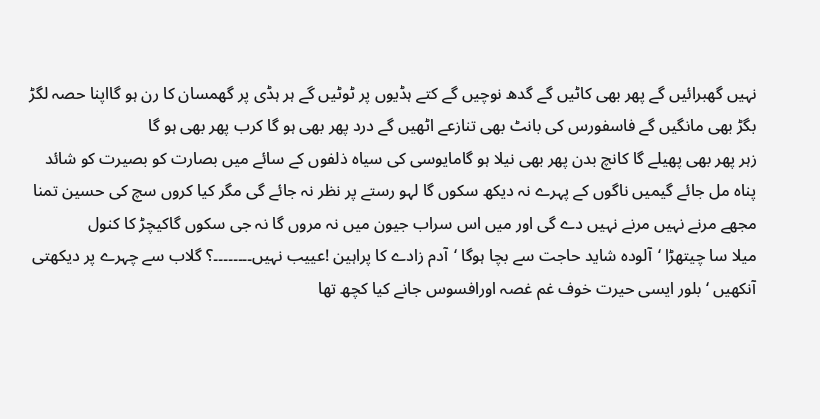نہیں گھبرائیں گے پھر بھی کاٹیں گے گدھ نوچیں گے کتے ہڈیوں پر ٹوٹیں گے ہر ہڈی پر گھمسان کا رن ہو گااپنا حصہ لگڑ بگڑ بھی مانگیں گے فاسفورس کی بانٹ بھی تنازعے اٹھیں گے درد پھر بھی ہو گا کرب پھر بھی ہو گا
زہر پھر بھی پھیلے گا کانچ بدن پھر بھی نیلا ہو گامایوسی کی سیاہ ذلفوں کے سائے میں بصارت کو بصیرت کو شائد پناہ مل جائے گیمیں ناگوں کے پہرے نہ دیکھ سکوں گا لہو رستے پر نظر نہ جائے گی مگر کیا کروں سچ کی حسین تمنا مجھے مرنے نہیں مرنے نہیں دے گی اور میں اس سراب جیون میں نہ مروں گا نہ جی سکوں گاکیچڑ کا کنول
میلا سا چیتھڑا ‘آلودہ شاید حاجت سے بچا ہوگا ‘آدم زادے کا پراہین !عییب نہیں۔۔۔۔۔۔۔۔؟ گلاب سے چہرے پر دیکھتی آنکھیں ‘بلور ایسی حیرت خوف غم غصہ اورافسوس جانے کیا کچھ تھا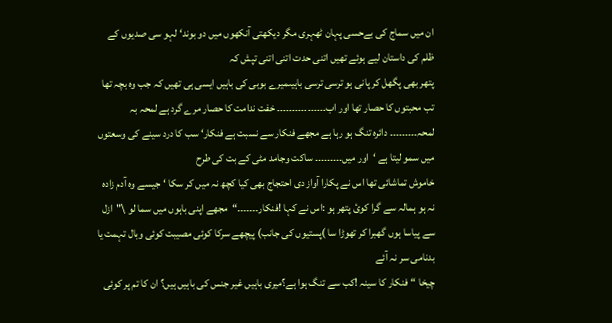ان میں سماج کی بےحسی پہان ٹھہری مگر دیکھتی آنکھوں میں دو بوند‘ لہو سی صدیوں کے ظلم کی داستان لیے ہوئے تھیں اتنی حدت اتنی اتنی تپش کہ
پتھر بھی پگھل کر پانی ہو ترسی ترسی باہیںمیرے بوبی کی باہیں ایسی ہی تھیں کہ جب وہ بچہ تھا تب محبتوں کا حصار تھا اور اب۔۔۔۔۔۔۔۔۔۔۔۔۔۔۔۔ خفت ندامت کا حصار مرے گرد ہے لمحہ بہ لمحہ۔۔۔۔۔۔۔۔۔ دائرہ تنگ ہو رہا ہے مجھے فنکار سے نسبت ہے فنکار‘ سب کا درد سینے کی وسعتوں میں سمو لیتا ہے ‘اور میں۔۔۔۔۔۔۔۔۔ ساکت وجامد مٹی کے بت کی طرح
خاموش تماشائی تھا اس نے پکارا آواز دی احتجاج بھی کیا کچھ نہ میں کر سکا ‘جیسے وہ آدم زادہ نہ ہو ہمالہ سے گرا کوئ پتھر ہو :اس نے کہا !فنکار۔۔۔۔۔۔۔“مجھے اپنی باہوں میں سما لو \"ازل سے پیاسا ہوں گھبرا کر تھوڑا سا )پستیوں کی جانب) پیچھے سرکا کوئی مصیبت کوئی وبال تہمت یا بدنامی سر نہ آئے
چیخا “فنکار کا سینہ !کب سے تنگ ہوا ہے؟میری باہیں غیر جنس کی باہیں ہیں؟ ان کا تم پر کوئی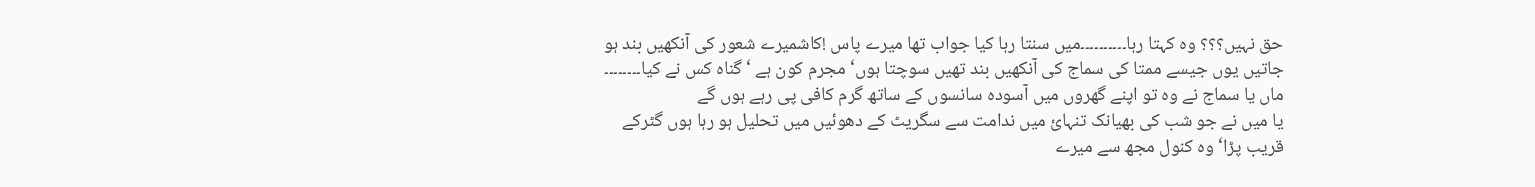حق نہیں؟؟؟ وہ کہتا رہا۔۔۔۔۔۔۔۔۔۔میں سنتا رہا کیا جواب تھا میرے پاس !کاشمیرے شعور کی آنکھیں بند ہو جاتیں یوں جیسے ممتا کی سماج کی آنکھیں بند تھیں سوچتا ہوں‘ مجرم کون ہے ‘گناہ کس نے کیا۔۔۔۔۔۔۔۔ ماں یا سماج نے وہ تو اپنے گھروں میں آسودہ سانسوں کے ساتھ گرم کافی پی رہے ہوں گے
یا میں نے جو شب کی بھیانک تنہائ میں ندامت سے سگریٹ کے دھوئیں میں تحلیل ہو رہا ہوں گٹرکے قریب پڑا‘ وہ کنول مجھ سے میرے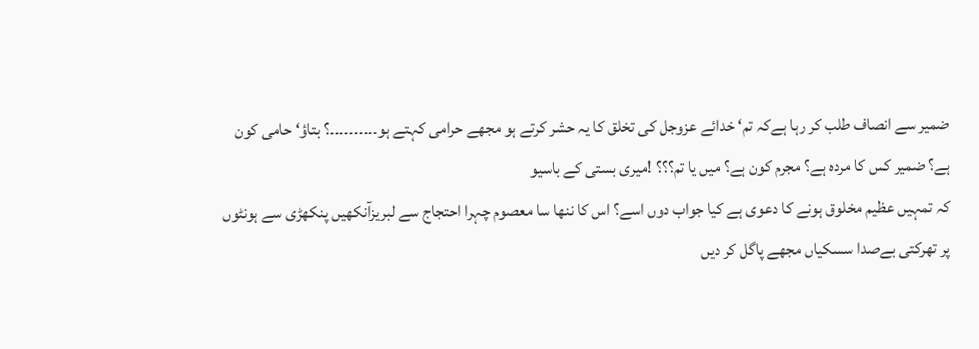ضمیر سے انصاف طلب کر رہا ہےکہ تم‘ خدائے عزوجل کی تخلق کا یہ حشر کرتے ہو مجھے حرامی کہتے ہو۔۔۔۔۔۔۔۔۔۔؟ بتاؤ‘ حامی کون ہے؟ ضمیر کس کا مردہ ہے؟ مجرم کون ہے؟ میں یا تم؟؟؟ !میری بستی کے باسیو
کہ تمہیں عظیم مخلوق ہونے کا دعوی ہے کیا جواب دوں اسے؟ اس کا ننھا سا معصوم چہرا احتجاج سے لبریزآنکھیں پنکھڑی سے ہونٹوں پر تھرکتی بےصدا سسکیاں مجھے پاگل کر دیں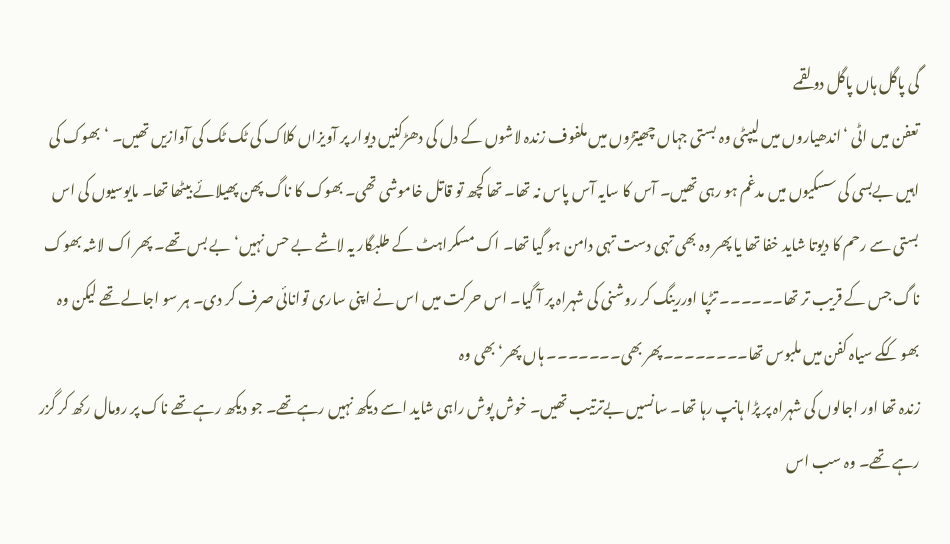گی پاگل ہاں پاگل دو لقمے
تعفن میں اٹی ‘اندھیاروں میں لیپٹی وہ بستی جہاں چھیتڑوں میں ملفوف زندہ لاشوں کے دل کی دھڑکنیں دیوار پر آویزاں کلاک کی ٹک ٹک کی آوازیں تھیں۔ ‘بھوک کی اہیں بےبسی کی سسکیوں میں مدغم ہو رہی تھیں۔ آس کا سایہ آس پاس نہ تھا۔ تھا کچھ تو قاتل خاموشی تھی۔ بھوک کا ناگ پھن پھیلائے بیٹھا تھا۔ مایوسیوں کی اس بستی سے رحم کا دیوتا شاید خفا تھا یا پھر وہ بھی تہی دست تہی دامن ہو گیا تھا۔ اک مسکراہٹ کے طلبگار یہ لاشے بے حس نہیں‘ بے بس تھے۔ پھر اک لاشہ بھوک ناگ جس کے قریب تر تھا۔۔۔۔۔۔ تڑپا اوررینگ کر روشنی کی شہراہ پر آ گیا۔ اس حرکت میں اس نے اپنی ساری توانائی صرف کر دی۔ ہر سو اجالے تھے لیکن وہ بھوککے سیاہ کفن میں ملبوس تھا۔۔۔۔۔۔۔۔پھر بھی۔۔۔۔۔۔۔ ہاں پھر‘ بھی وہ
زندہ تھا اور اجالوں کی شہراہ پر پڑا ہانپ رہا تھا۔ سانسیں بےترتیب تھیں۔ خوش پوش راہی شاید اسے دیکھ نہیں رہےتھے۔ جو دیکھ رہے تھے ناک پر رومال رکھ کر گزر رہے تھے۔ وہ سب اس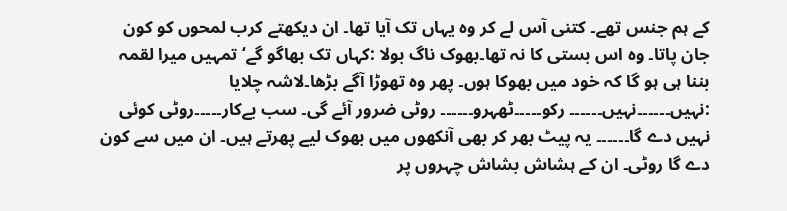کے ہم جنس تھے۔ کتنی آس لے کر وہ یہاں تک آیا تھا۔ ان دیکھتے کرب لمحوں کو کون جان پاتا۔ وہ اس بستی کا نہ تھا۔بھوک ناگ بولا :کہاں تک بھاگو گے‘ تمہیں میرا لقمہ بننا ہی ہو گا کہ خود میں بھوکا ہوں۔ پھر وہ تھوڑا آگے بڑھا۔لاشہ چلایا :نہیں۔۔۔۔۔۔نہیں۔۔۔۔۔۔ رکو۔۔۔۔۔ٹھہرو۔۔۔۔۔۔ روٹی ضرور آئے گی۔ سب بےکار۔۔۔۔۔روٹی کوئی نہیں دے گا۔۔۔۔۔۔ یہ پیٹ بھر کر بھی آنکھوں میں بھوک لیے پھرتے ہیں۔ ان میں سے کون دے گا روٹی۔ ان کے ہشاش بشاش چہروں پر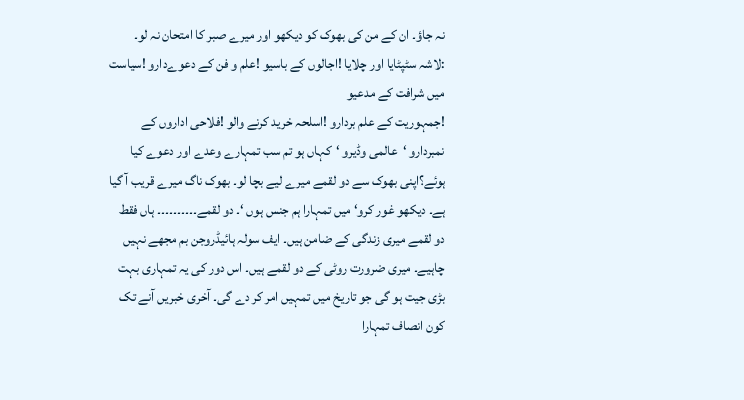نہ جاؤ۔ ان کے من کی بھوک کو دیکھو اور میرے صبر کا امتحان نہ لو۔ :لاشہ سٹپٹایا اور چلایا !اجالوں کے باسیو !علم و فن کے دعوےدارو !سیاست میں شرافت کے مدعیو
!جمہوریت کے علم بردارو !اسلحہ خرید کرنے والو !فلاحی اداروں کے نمبردارو ‘عالمی وڈیرو ‘کہاں ہو تم سب تمہارے وعدے اور دعوے کیا ہوئے؟اپنی بھوک سے دو لقمے میرے لیے بچا لو۔ بھوک ناگ میرے قریب آ گیا ہے۔ دیکھو غور کرو‘ میں تمہارا ہم جنس ہوں ‘۔ دو لقمے۔۔۔۔۔۔۔۔۔۔ ہاں فقط دو لقمے میری زندگی کے ضامن ہیں۔ ایف سولہ ہائیڈروجن بم مجھے نہیں چاہیے۔ میری ضرورت روٹی کے دو لقمے ہیں۔ اس دور کی یہ تمہاری بہت بڑی جیت ہو گی جو تاریخ میں تمہیں امر کر دے گی۔ آخری خبریں آنے تک
کون انصاف تمہارا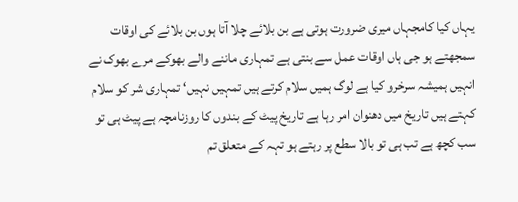یہاں کیا کامجہاں میری ضرورت ہوتی ہے بن بلائے چلا آتا ہوں بن بلائے کی اوقات سمجھتے ہو جی ہاں اوقات عمل سے بنتی ہے تمہاری ماننے والے بھوکے مرے بھوک نے انہیں ہمیشہ سرخرو کیا ہے لوگ ہمیں سلام کرتے ہیں تمہیں نہیں‘ تمہاری شر کو سلام کہتے ہیں تاریخ میں دھنوان امر رہا ہے تاریخ پیٹ کے بندوں کا روزنامچہ ہے پیٹ ہی تو سب کچھ ہے تب ہی تو بالا سطع پر رہتے ہو تہہ کے متعلق تم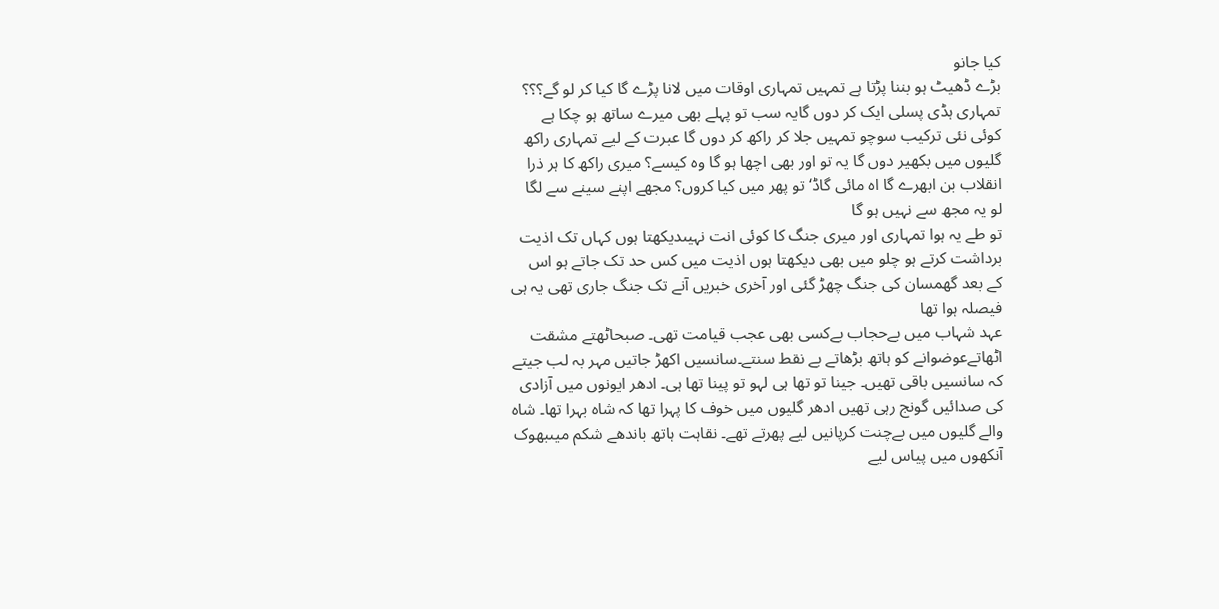کیا جانو
بڑے ڈھیٹ ہو بننا پڑتا ہے تمہیں تمہاری اوقات میں لانا پڑے گا کیا کر لو گے؟؟؟ تمہاری ہڈی پسلی ایک کر دوں گایہ سب تو پہلے بھی میرے ساتھ ہو چکا ہے کوئی نئی ترکیب سوچو تمہیں جلا کر راکھ کر دوں گا عبرت کے لیے تمہاری راکھ گلیوں میں بکھیر دوں گا یہ تو اور بھی اچھا ہو گا وہ کیسے؟ میری راکھ کا ہر ذرا انقلاب بن ابھرے گا اہ مائی گاڈ‘ تو پھر میں کیا کروں؟ مجھے اپنے سینے سے لگا لو یہ مجھ سے نہیں ہو گا
تو طے یہ ہوا تمہاری اور میری جنگ کا کوئی انت نہیںدیکھتا ہوں کہاں تک اذیت برداشت کرتے ہو چلو میں بھی دیکھتا ہوں اذیت میں کس حد تک جاتے ہو اس کے بعد گھمسان کی جنگ چھڑ گئی اور آخری خبریں آنے تک جنگ جاری تھی یہ ہی فیصلہ ہوا تھا
عہد شہاب میں بےحجاب بےکسی بھی عجب قیامت تھی۔ صبحاٹھتے مشقت اٹھاتےعوضوانے کو ہاتھ بڑھاتے بے نقط سنتے۔سانسیں اکھڑ جاتیں مہر بہ لب جیتے کہ سانسیں باقی تھیں۔ جینا تو تھا ہی لہو تو پینا تھا ہی۔ ادھر ایونوں میں آزادی کی صدائیں گونج رہی تھیں ادھر گلیوں میں خوف کا پہرا تھا کہ شاہ بہرا تھا۔ شاہ والے گلیوں میں بےچنت کرپانیں لیے پھرتے تھے۔ نقاہت ہاتھ باندھے شکم میںبھوک آنکھوں میں پیاس لیے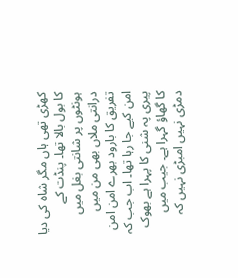کھڑی تھی ہاں مگر شاہ کی دیا کا بول بالا تھا۔ پنڈت کے ہونٹوں پر شانتی بغل میں درانتی ملاں بھی من میں تفریق کا بارود بھرے امن امن امن کیے جا رہا تھا۔ اب جب کہ پیری پہ شنی کا پہرا ہے بھوک کا گھاؤ گہرا ہے۔ جیب میں دمڑی نہیں امبڑی نہیں کہ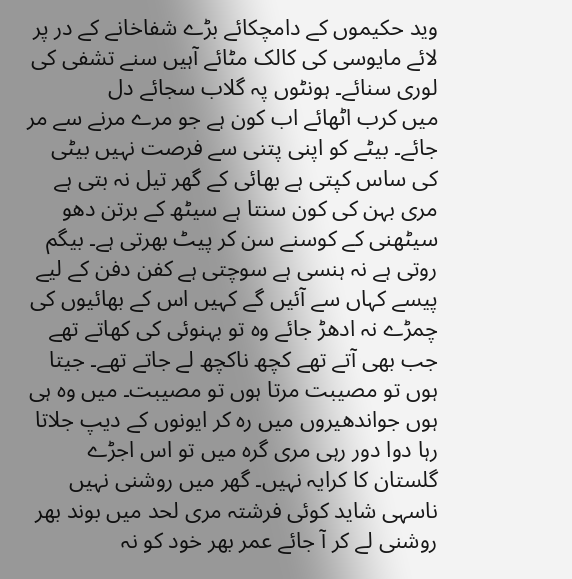وید حکیموں کے دامچکائے بڑے شفاخانے کے در پر لائے مایوسی کی کالک مٹائے آہیں سنے تشفی کی لوری سنائے۔ ہونٹوں پہ گلاب سجائے دل
میں کرب اٹھائے اب کون ہے جو مرے مرنے سے مر جائے۔ بیٹے کو اپنی پتنی سے فرصت نہیں بیٹی کی ساس کپتی ہے بھائی کے گھر تیل نہ بتی ہے مری بہن کی کون سنتا ہے سیٹھ کے برتن دھو سیٹھنی کے کوسنے سن کر پیٹ بھرتی ہے۔ بیگم روتی ہے نہ ہنسی ہے سوچتی ہے کفن دفن کے لیے پیسے کہاں سے آئیں گے کہیں اس کے بھائیوں کی چمڑے نہ ادھڑ جائے وہ تو بہنوئی کی کھاتے تھے جب بھی آتے تھے کچھ ناکچھ لے جاتے تھے۔ جیتا ہوں تو مصیبت مرتا ہوں تو مصیبت۔ میں وہ ہی ہوں جواندھیروں میں رہ کر ایونوں کے دیپ جلاتا رہا دوا دور رہی مری گرہ میں تو اس اجڑے گلستان کا کرایہ نہیں۔ گھر میں روشنی نہیں ناسہی شاید کوئی فرشتہ مری لحد میں بوند بھر روشنی لے کر آ جائے عمر بھر خود کو نہ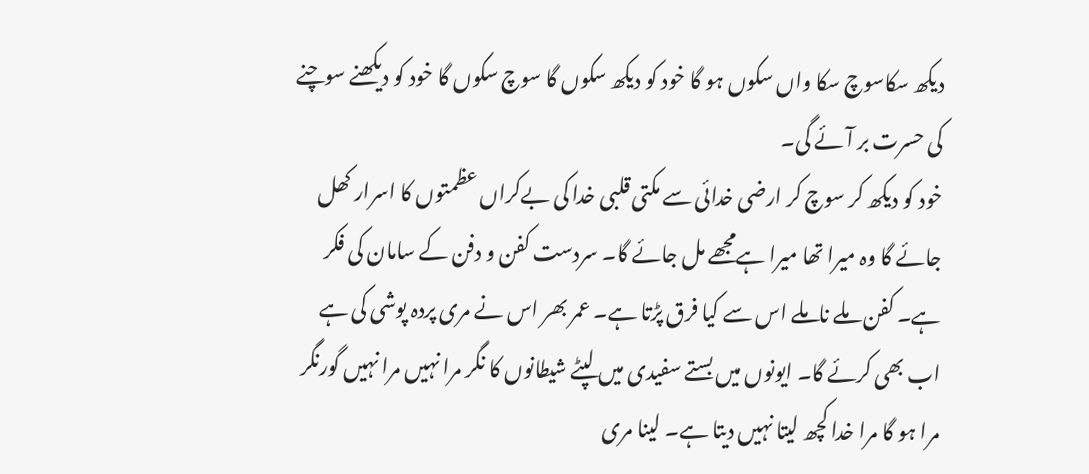دیکھ سکاسوچ سکا واں سکوں ہو گا خود کو دیکھ سکوں گا سوچ سکوں گا خود کو دیکھنے سوچنے کی حسرت بر آئے گی۔
خود کو دیکھ کر سوچ کر ارضی خدائی سے مکتی قلبی خدا کی بےکراں عظمتوں کا اسرار کھل جائے گا وہ میرا تھا میرا ہےمجھے مل جائے گا۔ سردست کفن و دفن کے سامان کی فکر ہے۔ کفن ملے ناملے اس سے کیا فرق پڑتا ہے۔ عمر بھر اس نے مری پردہ پوشی کی ہے اب بھی کرئے گا۔ ایونوں میں بستے سفیدی میں لپٹے شیطانوں کا نگر مرا نہیں مرا نہیں گورنگر مرا ہو گا مرا خدا کچھ لیتا نہیں دیتا ہے۔ لینا مری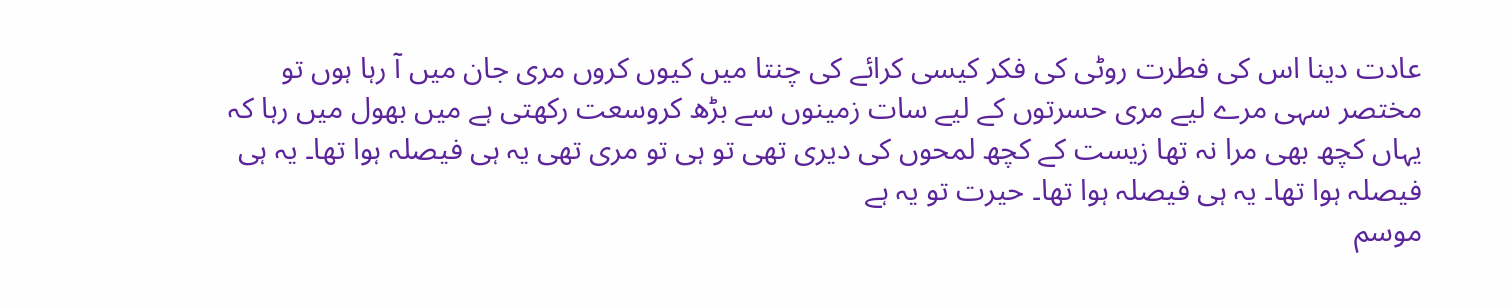عادت دینا اس کی فطرت روٹی کی فکر کیسی کرائے کی چنتا میں کیوں کروں مری جان میں آ رہا ہوں تو مختصر سہی مرے لیے مری حسرتوں کے لیے سات زمینوں سے بڑھ کروسعت رکھتی ہے میں بھول میں رہا کہ یہاں کچھ بھی مرا نہ تھا زیست کے کچھ لمحوں کی دیری تھی تو ہی تو مری تھی یہ ہی فیصلہ ہوا تھا۔ یہ ہی فیصلہ ہوا تھا۔ یہ ہی فیصلہ ہوا تھا۔ حیرت تو یہ ہے
موسم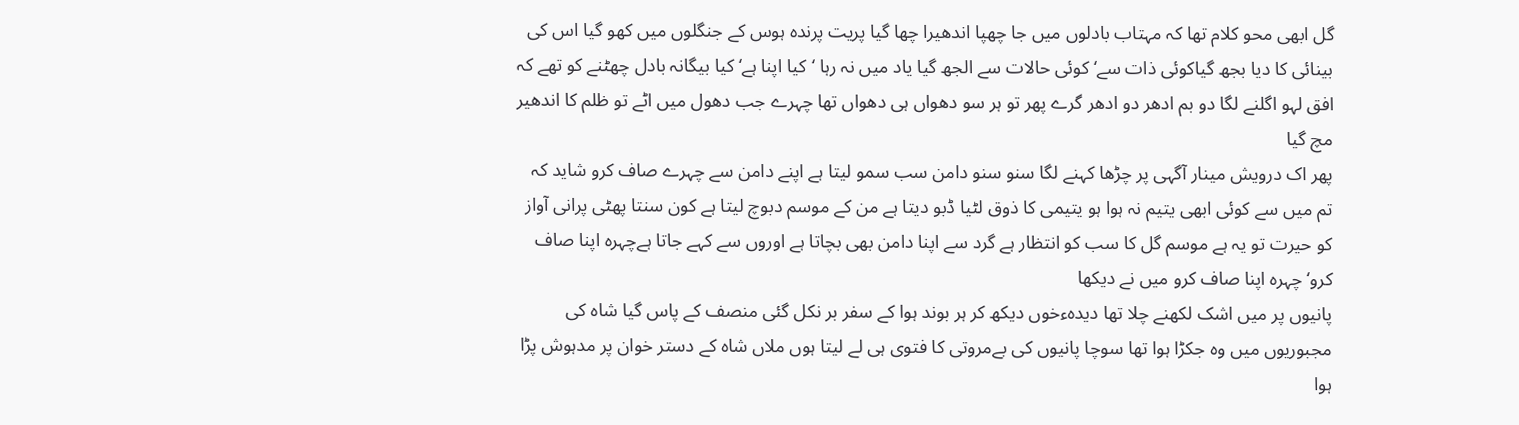گل ابھی محو کلام تھا کہ مہتاب بادلوں میں جا چھپا اندھیرا چھا گیا پریت پرندہ ہوس کے جنگلوں میں کھو گیا اس کی بینائی کا دیا بجھ گیاکوئی ذات سے‘ کوئی حالات سے الجھ گیا یاد میں نہ رہا ‘کیا اپنا ہے‘ کیا بیگانہ بادل چھٹنے کو تھے کہ افق لہو اگلنے لگا دو بم ادھر دو ادھر گرے پھر تو ہر سو دھواں ہی دھواں تھا چہرے جب دھول میں اٹے تو ظلم کا اندھیر مچ گیا
پھر اک درویش مینار آگہی پر چڑھا کہنے لگا سنو سنو دامن سب سمو لیتا ہے اپنے دامن سے چہرے صاف کرو شاید کہ تم میں سے کوئی ابھی یتیم نہ ہوا ہو یتیمی کا ذوق لٹیا ڈبو دیتا ہے من کے موسم دبوچ لیتا ہے کون سنتا پھٹی پرانی آواز کو حیرت تو یہ ہے موسم گل کا سب کو انتظار ہے گرد سے اپنا دامن بھی بچاتا ہے اوروں سے کہے جاتا ہےچہرہ اپنا صاف کرو‘ چہرہ اپنا صاف کرو میں نے دیکھا
پانیوں پر میں اشک لکھنے چلا تھا دیدہءخوں دیکھ کر ہر بوند ہوا کے سفر بر نکل گئی منصف کے پاس گیا شاہ کی مجبوریوں میں وہ جکڑا ہوا تھا سوچا پانیوں کی بےمروتی کا فتوی ہی لے لیتا ہوں ملاں شاہ کے دستر خوان پر مدہوش پڑا ہوا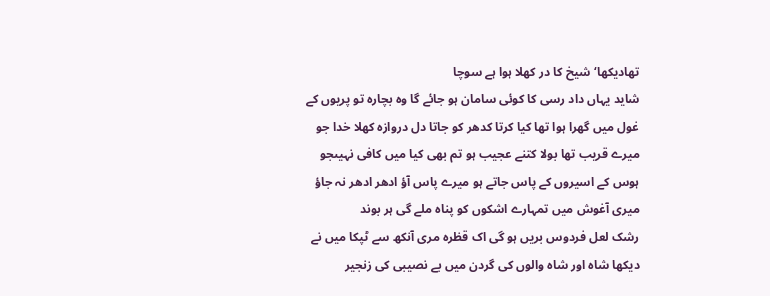تھادیکھا‘ شیخ کا در کھلا ہوا ہے سوچا
شاید یہاں داد رسی کا کوئی سامان ہو جائے گا وہ بچارہ تو پریوں کے غول میں گھرا ہوا تھا کیا کرتا کدھر کو جاتا دل دروازہ کھلا خدا جو میرے قریب تھا بولا کتنے عجیب ہو تم بھی کیا میں کافی نہیںجو ہوس کے اسیروں کے پاس جاتے ہو میرے پاس آؤ ادھر ادھر نہ جاؤ میری آغوش میں تمہارے اشکوں کو پناہ ملے گی ہر بوند
رشک لعل فردوس بریں ہو گی اک قظرہ مری آنکھ سے ٹپکا میں نے دیکھا شاہ اور شاہ والوں کی گردن میں بے نصیبی کی زنجیر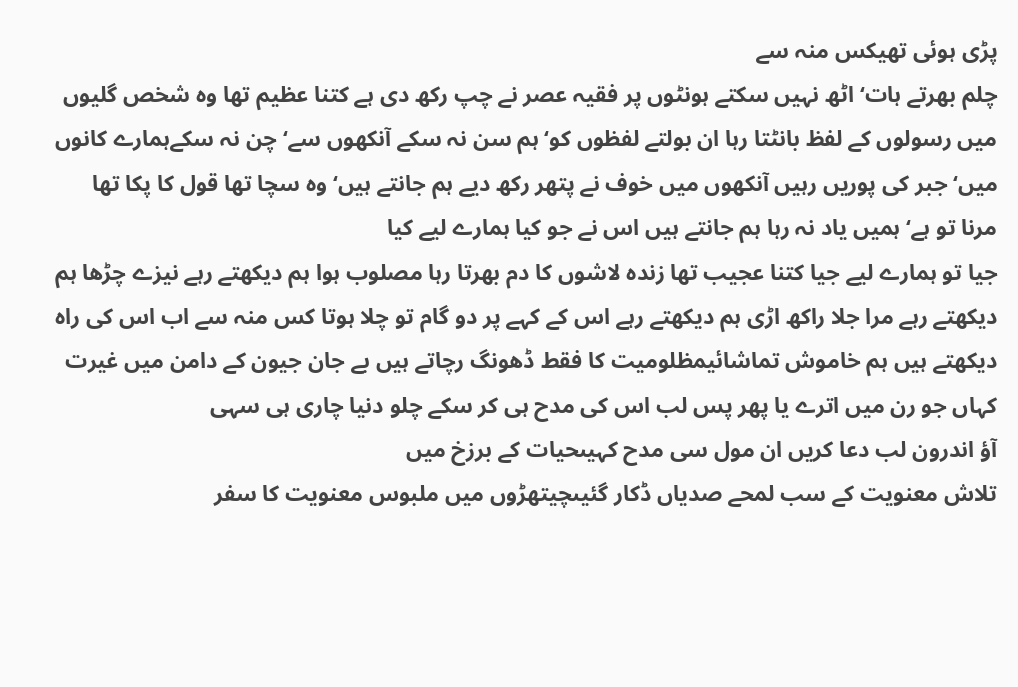پڑی ہوئی تھیکس منہ سے
چلم بھرتے ہات‘ اٹھ نہیں سکتے ہونٹوں پر فقیہ عصر نے چپ رکھ دی ہے کتنا عظیم تھا وہ شخص گلیوں میں رسولوں کے لفظ بانٹتا رہا ان بولتے لفظوں کو‘ ہم سن نہ سکے آنکھوں سے‘ چن نہ سکےہمارے کانوں میں‘ جبر کی پوریں رہیں آنکھوں میں خوف نے پتھر رکھ دیے ہم جانتے ہیں‘ وہ سچا تھا قول کا پکا تھا مرنا تو ہے‘ ہمیں یاد نہ رہا ہم جانتے ہیں اس نے جو کیا ہمارے لیے کیا
جیا تو ہمارے لیے جیا کتنا عجیب تھا زندہ لاشوں کا دم بھرتا رہا مصلوب ہوا ہم دیکھتے رہے نیزے چڑھا ہم دیکھتے رہے مرا جلا راکھ اڑی ہم دیکھتے رہے اس کے کہے پر دو گام تو چلا ہوتا کس منہ سے اب اس کی راہ دیکھتے ہیں ہم خاموش تماشائیمظلومیت کا فقط ڈھونگ رچاتے ہیں بے جان جیون کے دامن میں غیرت کہاں جو رن میں اترے یا پھر پس لب اس کی مدح ہی کر سکے چلو دنیا چاری ہی سہی
آؤ اندرون لب دعا کریں ان مول سی مدح کہیںحیات کے برزخ میں
تلاش معنویت کے سب لمحے صدیاں ڈکار گئیںچیتھڑوں میں ملبوس معنویت کا سفر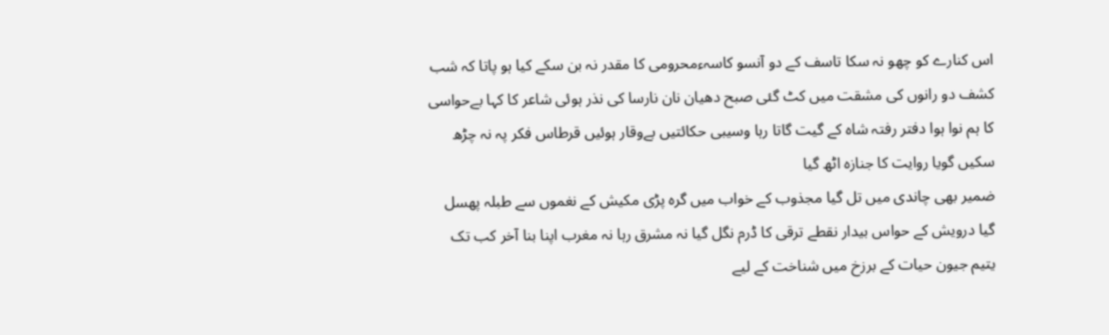اس کنارے کو چھو نہ سکا تاسف کے دو آنسو کاسہءمحرومی کا مقدر نہ بن سکے کیا ہو پاتا کہ شب کشف دو رانوں کی مشقت میں کٹ گئی صبح دھیان نان نارسا کی نذر ہوئی شاعر کا کہا بےحواسی کا ہم نوا ہوا دفتر رفتہ شاہ کے گیت گاتا رہا وسیبی حکائتیں بےوقار ہوئیں قرطاس فکر پہ نہ چڑھ سکیں گویا روایت کا جنازہ اٹھ گیا
ضمیر بھی چاندی میں تل گیا مجذوب کے خواب میں گرہ پڑی مکیش کے نغموں سے طبلہ پھسل گیا درویش کے حواس بیدار نقطے ترقی کا ڈرم نگل گیا نہ مشرق رہا نہ مغرب اپنا بنا آخر کب تک یتیم جیون حیات کے برزخ میں شناخت کے لیے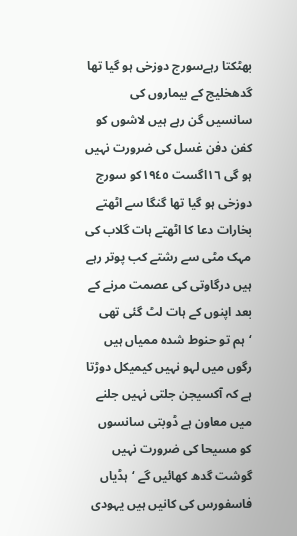بھٹکتا رہےسورج دوزخی ہو گیا تھا
گدھخلیج کے بیماروں کی سانسیں گن رہے ہیں لاشوں کو کفن دفن غسل کی ضرورت نہیں ہو گی ١٦اگست ١٩٤٥کو سورج دوزخی ہو گیا تھا گنگا سے اٹھتے بخارات دعا کا اٹھتے ہات گلاب کی مہک مٹی سے رشتے کب پوتر رہے ہیں درگاوتی کی عصمت مرنے کے بعد اپنوں کے ہات لٹ گئی تھی ‘ہم تو حنوط شدہ ممیاں ہیں
رگوں میں لہو نہیں کیمیکل دوڑتا ہے کہ آکسیجن جلتی نہیں جلنے میں معاون ہے ڈوبتی سانسوں کو مسیحا کی ضرورت نہیں گوشت گدھ کھائیں گے ‘ہڈیاں فاسفورس کی کانیں ہیں یہودی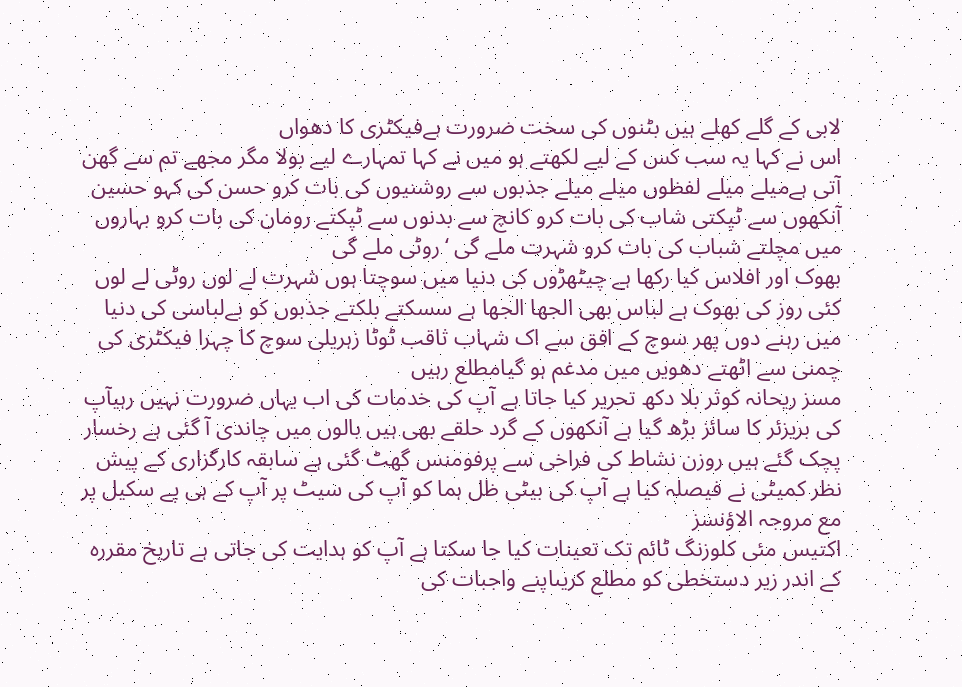لابی کے گلے کھلے ہیں بٹنوں کی سخت ضرورت ہےفیکٹری کا دھواں
اس نے کہا یہ سب کس کے لیے لکھتے ہو میں نے کہا تمہارے لیے بولا مگر مجھے تم سے گھن آتی ہےمیلے میلے لفظوں میلے میلے جذبوں سے روشنیوں کی بات کرو حسن کی کہو حسین آنکھوں سے ٹپکتی شاب کی بات کرو کانچ سے بدنوں سے ٹپکتے رومان کی بات کرو بہاروں میں مچلتے شباب کی بات کرو شہرت ملے گی ‘روٹی ملے گی
بھوک اور افلاس کیا رکھا ہے چیٹھڑوں کی دنیا میں سوچتا ہوں شہرت لے لوں روٹی لے لوں کئی روز کی بھوک ہے لباس بھی الجھا الجھا ہے سسکتے بلکتے جذبوں کو بےلباسی کی دنیا میں رہنے دوں پھر سوچ کے افق سے اک شہاب ثاقب ٹوٹا زہریلی سوچ کا چہرا فیکٹری کی چمنی سے اٹھتے دھویں میں مدغم ہو گیامطلع رہیں
مسز ریحانہ کوثر بلا دکھ تحریر کیا جاتا ہے آپ کی خدمات کی اب یہاں ضرورت نہیں رہیآپ کی بریزئر کا سائز بڑھ گیا ہے آنکھوں کے گرد حلقے بھی ہیں بالوں میں چاندی آ گئی ہے رخسار پچک گئے ہیں روزن نشاط کی فراخی سے پرفومنس گھٹ گئی ہے سابقہ کارگزاری کے پیش نظر کمیٹی نے فیصلہ کیا ہے آپ کی بیٹی ظل ہما کو آپ کی سیٹ پر آپ کے ہی پے سکیل پر مع مروجہ الاؤنسز
اکتیس مئی کلوزنگ ٹائم تک تعینات کیا جا سکتا ہے آپ کو ہدایت کی جاتی ہے تاریخ مقررہ کے اندر زیر دستخطی کو مطلع کریںاپنے واجبات کی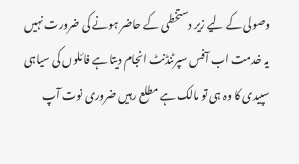وصولی کے لیے زیر دستخطی کے حاضر ہونے کی ضرورت نہیں یہ خدمت اب آفس سپرٹنڈنٹ انجام دیتا ہے فائلوں کی سیاہی سپیدی کا وہ ہی تو مالک ہے مطلع رہیں ضروری نوت آپ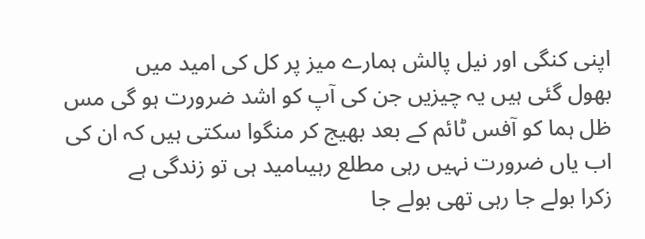اپنی کنگی اور نیل پالش ہمارے میز پر کل کی امید میں
بھول گئی ہیں یہ چیزیں جن کی آپ کو اشد ضرورت ہو گی مس ظل ہما کو آفس ٹائم کے بعد بھیج کر منگوا سکتی ہیں کہ ان کی اب یاں ضرورت نہیں رہی مطلع رہیںامید ہی تو زندگی ہے
زکرا بولے جا رہی تھی بولے جا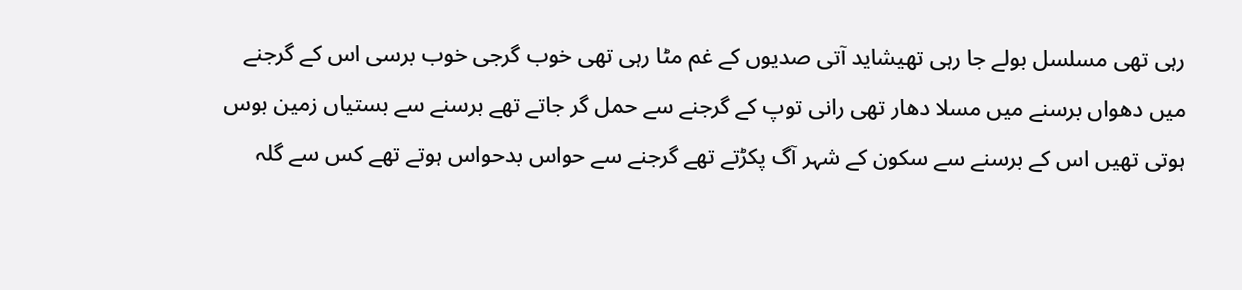رہی تھی مسلسل بولے جا رہی تھیشاید آتی صدیوں کے غم مٹا رہی تھی خوب گرجی خوب برسی اس کے گرجنے میں دھواں برسنے میں مسلا دھار تھی رانی توپ کے گرجنے سے حمل گر جاتے تھے برسنے سے بستیاں زمین بوس ہوتی تھیں اس کے برسنے سے سکون کے شہر آگ پکڑتے تھے گرجنے سے حواس بدحواس ہوتے تھے کس سے گلہ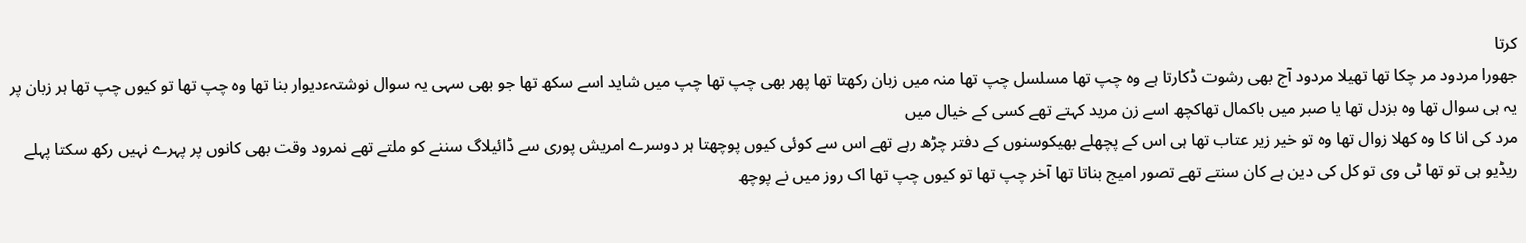کرتا
جھورا مردود مر چکا تھا تھیلا مردود آج بھی رشوت ڈکارتا ہے وہ چپ تھا مسلسل چپ تھا منہ میں زبان رکھتا تھا پھر بھی چپ تھا چپ میں شاید اسے سکھ تھا جو بھی سہی یہ سوال نوشتہءدیوار بنا تھا وہ چپ تھا تو کیوں چپ تھا ہر زبان پر یہ ہی سوال تھا وہ بزدل تھا یا صبر میں باکمال تھاکچھ اسے زن مرید کہتے تھے کسی کے خیال میں
مرد کی انا کا وہ کھلا زوال تھا وہ تو خیر زیر عتاب تھا ہی اس کے پچھلے بھیکوسنوں کے دفتر چڑھ رہے تھے اس سے کوئی کیوں پوچھتا ہر دوسرے امریش پوری سے ڈائیلاگ سننے کو ملتے تھے نمرود وقت بھی کانوں پر پہرے نہیں رکھ سکتا پہلے ریڈیو ہی تو تھا ٹی وی تو کل کی دین ہے کان سنتے تھے تصور امیج بناتا تھا آخر چپ تھا تو کیوں چپ تھا اک روز میں نے پوچھ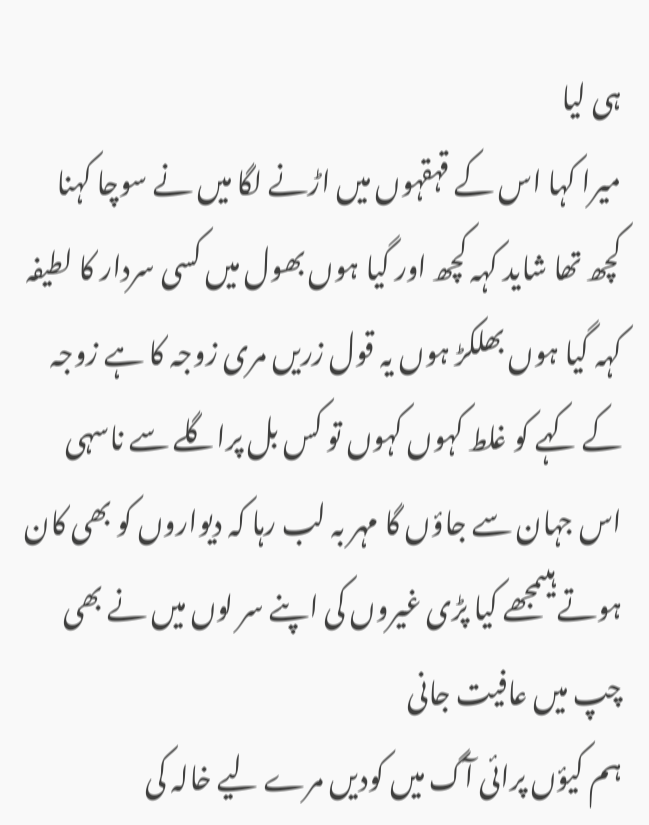ہی لیا
میرا کہا اس کے قہقہوں میں اڑنے لگا میں نے سوچا کہنا کچھ تھا شاید کہہ کچھ اور گیا ہوں بھول میں کسی سردار کا لطیفہ کہہ گیا ہوں بھلکڑ ہوں یہ قول زریں مری زوجہ کا ہے زوجہ کے کہے کو غلط کہوں کہوں تو کس بل پراگلے سے ناسہی اس جہان سے جاؤں گا مہر بہ لب رہا کہ دیواروں کو بھی کان ہوتے ہیںمجھے کیا پڑی غیروں کی اپنے سر لوں میں نے بھی چپ میں عافیت جانی
ہم کیؤں پرائی آگ میں کودیں مرے لیے خالہ کی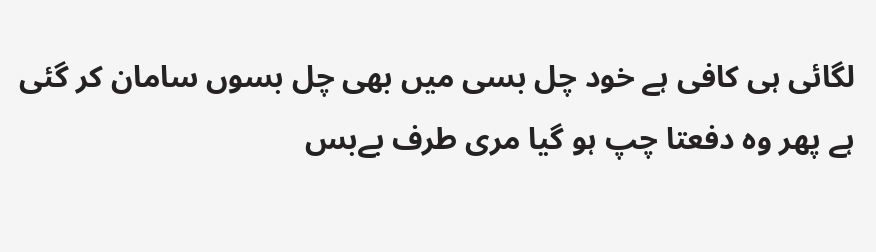لگائی ہی کافی ہے خود چل بسی میں بھی چل بسوں سامان کر گئی ہے پھر وہ دفعتا چپ ہو گیا مری طرف بےبس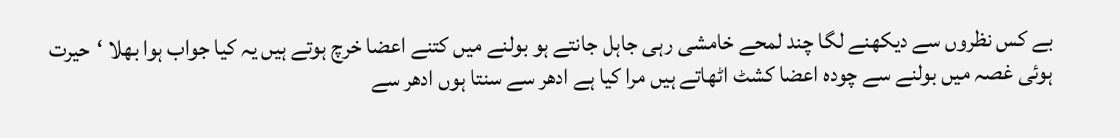بے کس نظروں سے دیکھنے لگا چند لمحے خامشی رہی جاہل جانتے ہو بولنے میں کتنے اعضا خرچ ہوتے ہیں یہ کیا جواب ہوا بھلا ‘حیرت ہوئی غصہ میں بولنے سے چودہ اعضا کشٹ اٹھاتے ہیں مرا کیا ہے ادھر سے سنتا ہوں ادھر سے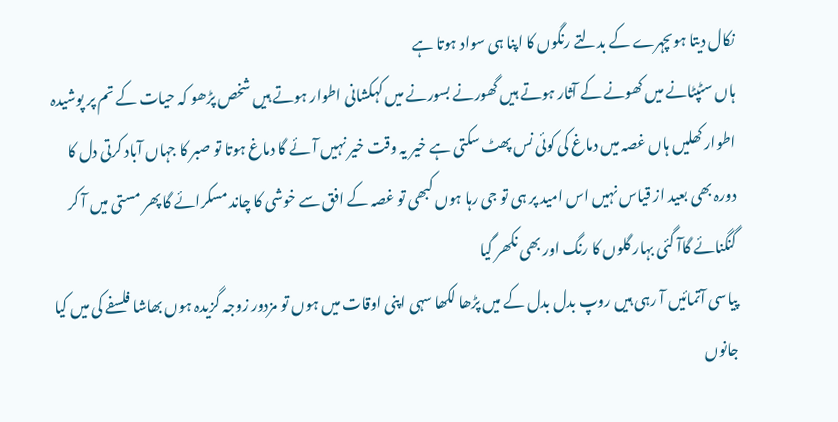نکال دیتا ہوںچہرے کے بدلتے رنگوں کا اپنا ہی سواد ہوتا ہے
ہاں سٹپٹانے میں کھونے کے آثار ہوتے ہیں گھورنے بسورنے میں کہکشانی اطوار ہوتے ہیں شخص پڑھو کہ حیات کے تم پر پوشیدہ اطوار کھلیں ہاں غصہ میں دماغ کی کوئی نس پھٹ سکتی ہے خیر یہ وقت خیر نہیں آئے گا دماغ ہوتا تو صبر کا جہاں آباد کرتی دل کا دورہ بھی بعید از قیاس نہیں اس امید پر ہی تو جی رہا ہوں کبھی تو غصہ کے افق سے خوشی کا چاند مسکرائے گا پھر مستی میں آ کر گنگنائے گاآ گئی بہار گلوں کا رنگ اور بھی نکھر گیا
پیاسی آتمائیں آ رہی ہیں روپ بدل بدل کے میں پڑھا لکھا سہی اپنی اوقات میں ہوں تو مزدور زوجہ گزیدہ ہوں بھاشا فلسفے کی میں کیا جانوں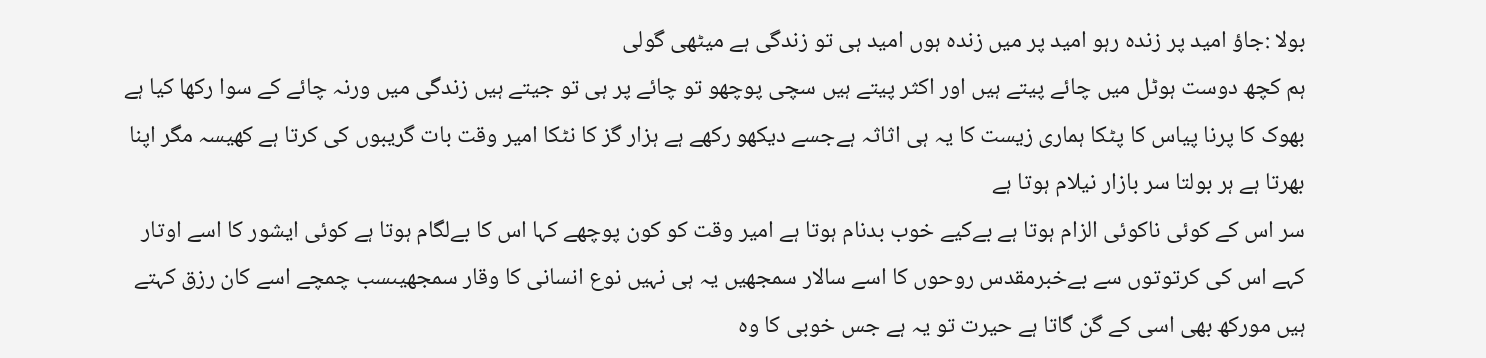بولا :جاؤ امید پر زندہ رہو امید پر میں زندہ ہوں امید ہی تو زندگی ہے میٹھی گولی
ہم کچھ دوست ہوٹل میں چائے پیتے ہیں اور اکثر پیتے ہیں سچی پوچھو تو چائے پر ہی تو جیتے ہیں زندگی میں ورنہ چائے کے سوا رکھا کیا ہے بھوک کا پرنا پیاس کا پٹکا ہماری زیست کا یہ ہی اثاثہ ہےجسے دیکھو رکھے ہے ہزار گز کا نٹکا امیر وقت بات گریبوں کی کرتا ہے کھیسہ مگر اپنا بھرتا ہے ہر بولتا سر بازار نیلام ہوتا ہے
سر اس کے کوئی ناکوئی الزام ہوتا ہے بےکیے خوب بدنام ہوتا ہے امیر وقت کو کون پوچھے کہا اس کا بےلگام ہوتا ہے کوئی ایشور کا اسے اوتار کہے اس کی کرتوتوں سے بےخبرمقدس روحوں کا اسے سالار سمجھیں یہ ہی نہیں نوع انسانی کا وقار سمجھیںسب چمچے اسے کان رزق کہتے ہیں مورکھ بھی اسی کے گن گاتا ہے حیرت تو یہ ہے جس خوبی کا وہ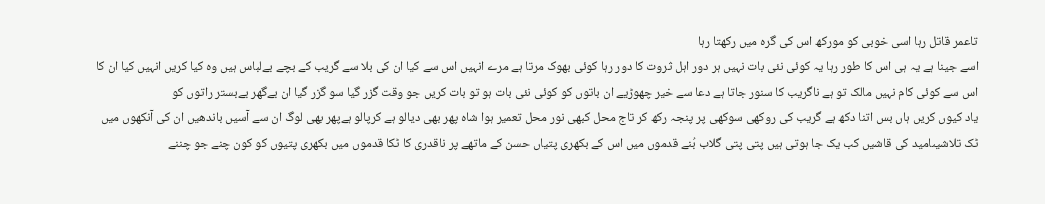تاعمر قاتل رہا اسی خوبی کو مورکھ اس کی گرہ میں رکھتا رہا
اسے جینا ہے یہ ہی اس کا طور رہا یہ کوئی نئی بات نہیں ہر دور اہل ثروت کا دور رہا کوئی بھوک مرتا ہے مرے انہیں اس سے کیا ان کی بلا سے گریب کے بچے بےلباس ہیں وہ کیا کریں انہیں کیا ان کا اس سے کوئی کام نہیں مالک تو ہے ناگریب کا سنور جاتا ہے دعا سے خیر چھوڑیے ان باتوں کو کوئی نئی بات ہو تو بات کریں جو وقت گزر گیا سو گزر گیا ان بےگھر بےبستر راتوں کو
یاد کیوں کریں ہاں بس اتنا دکھ ہے گریب کی روکھی سوکھی پر پنجہ رکھ کر تاج محل کبھی نور محل تعمیر ہوا شاہ پھر بھی دیالو ہے کرپالو ہےپھر بھی لوگ ان سے آسیں باندھیں ان کی آنکھوں میں ٹک تلاشیںامید کی قاشیں کب یک جا ہوتی ہیں پتی پتی گلاب بُنے قدموں میں اس کے بکھری پتیاں حسن کے ماتھے پر ناقدری کا ٹکا قدموں میں بکھری پتیوں کو کون چنے جو چننے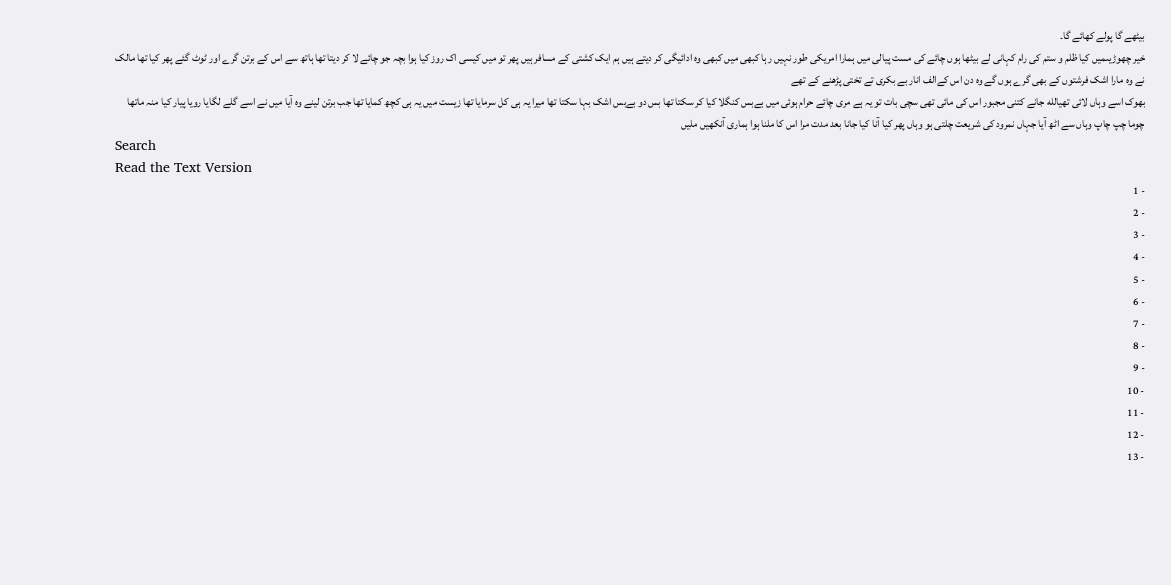بیٹھے گا پولے کھائے گا۔
خیر چھوڑیںمیں کیا ظلم و ستم کی رام کہانی لے بیٹھا ہوں چائے کی مست پیالی میں ہمارا امریکی طور نہیں رہا کبھی میں کبھی وہ ادائیگی کر دیتے ہیں ہم ایک کشتی کے مسافر ہیں پھر تو میں کیسی اک روز کیا ہوا بچہ جو چائے لا کر دیتا تھا ہاتھ سے اس کے برتن گرے اور ٹوٹ گئے پھر کیا تھا مالک نے وہ مارا اشک فرشتوں کے بھی گرے ہوں گے وہ دن اس کےالف انار بے بکری تے تختی پڑھنے کے تھے
بھوک اسے وہاں لائی تھیالله جانے کتنی مجبور اس کی مائی تھی سچی بات تو یہ ہے مری چائے حرام ہوئی میں بےبس کنگلا کیا کر سکتا تھا بس دو بےبس اشک بہا سکتا تھا میرا یہ ہی کل سرمایا تھا زیست میں یہ ہی کچھ کمایا تھا جب برتن لینے وہ آیا میں نے اسے گلے لگایا رویا پیار کیا منہ ماتھا چوما چپ چاپ وہاں سے اٹھ آیا جہاں نمرود کی شریعت چلتی ہو وہاں پھر کیا آنا کیا جانا بعد مدت مرا اس کا ملنا ہوا ہماری آنکھیں ملیں
Search
Read the Text Version
- 1
- 2
- 3
- 4
- 5
- 6
- 7
- 8
- 9
- 10
- 11
- 12
- 13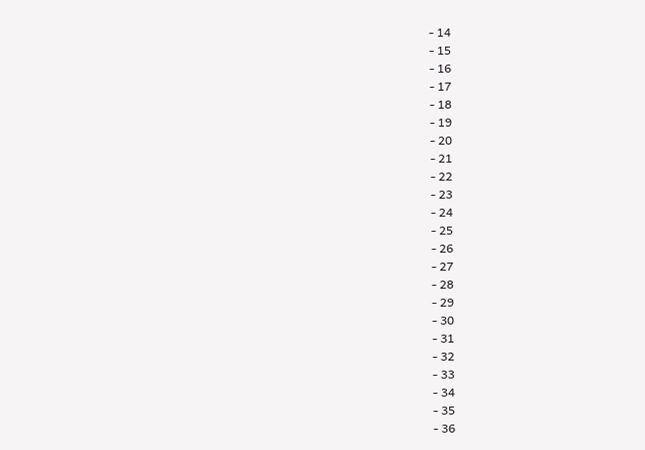- 14
- 15
- 16
- 17
- 18
- 19
- 20
- 21
- 22
- 23
- 24
- 25
- 26
- 27
- 28
- 29
- 30
- 31
- 32
- 33
- 34
- 35
- 36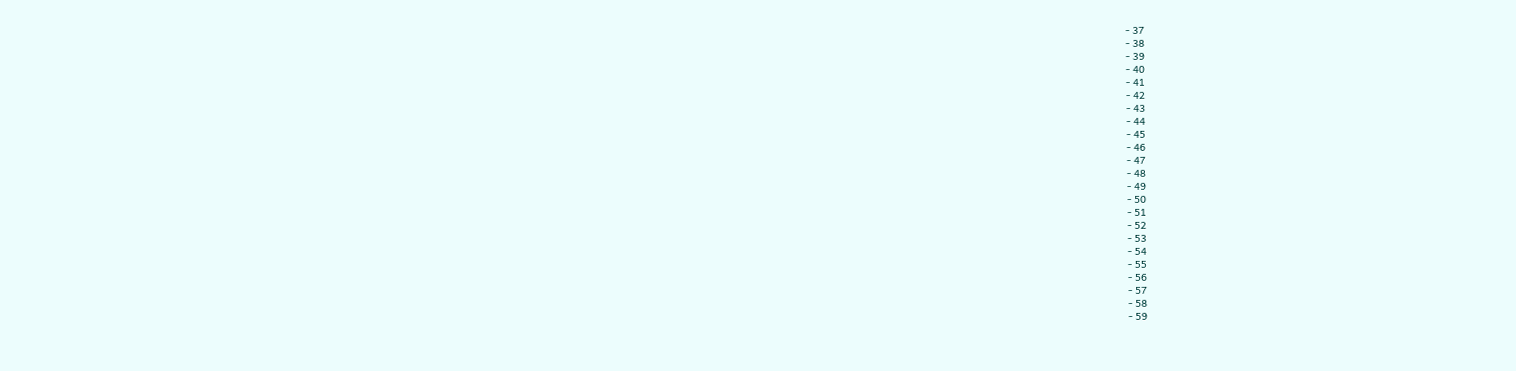- 37
- 38
- 39
- 40
- 41
- 42
- 43
- 44
- 45
- 46
- 47
- 48
- 49
- 50
- 51
- 52
- 53
- 54
- 55
- 56
- 57
- 58
- 59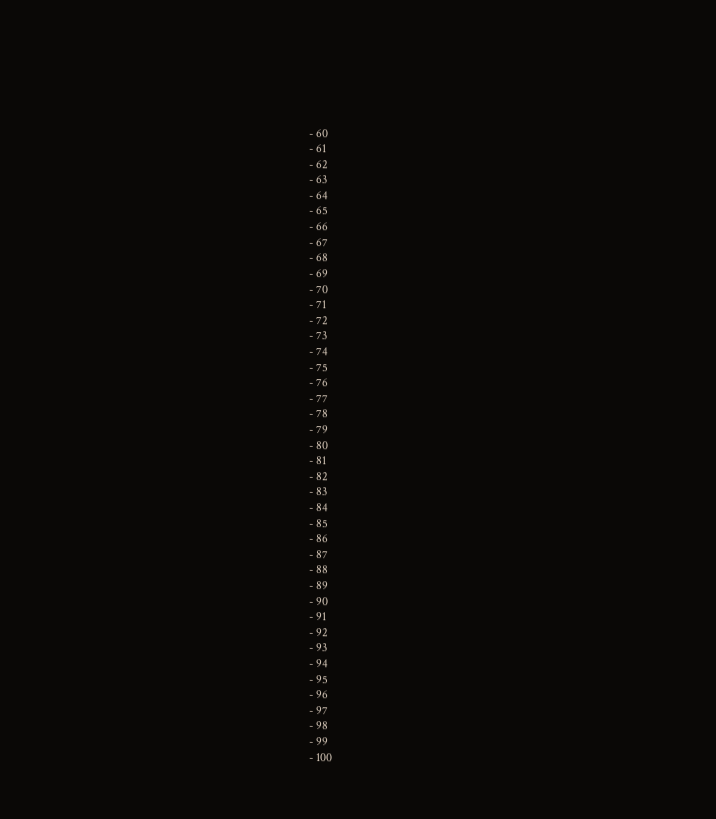- 60
- 61
- 62
- 63
- 64
- 65
- 66
- 67
- 68
- 69
- 70
- 71
- 72
- 73
- 74
- 75
- 76
- 77
- 78
- 79
- 80
- 81
- 82
- 83
- 84
- 85
- 86
- 87
- 88
- 89
- 90
- 91
- 92
- 93
- 94
- 95
- 96
- 97
- 98
- 99
- 100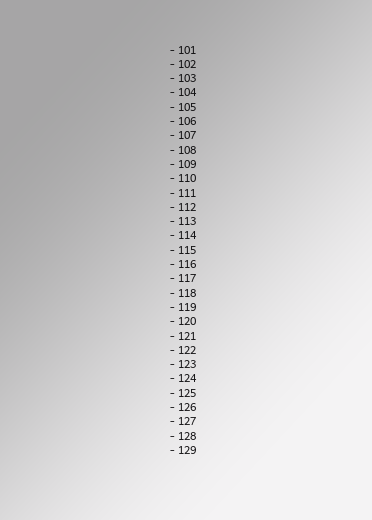- 101
- 102
- 103
- 104
- 105
- 106
- 107
- 108
- 109
- 110
- 111
- 112
- 113
- 114
- 115
- 116
- 117
- 118
- 119
- 120
- 121
- 122
- 123
- 124
- 125
- 126
- 127
- 128
- 129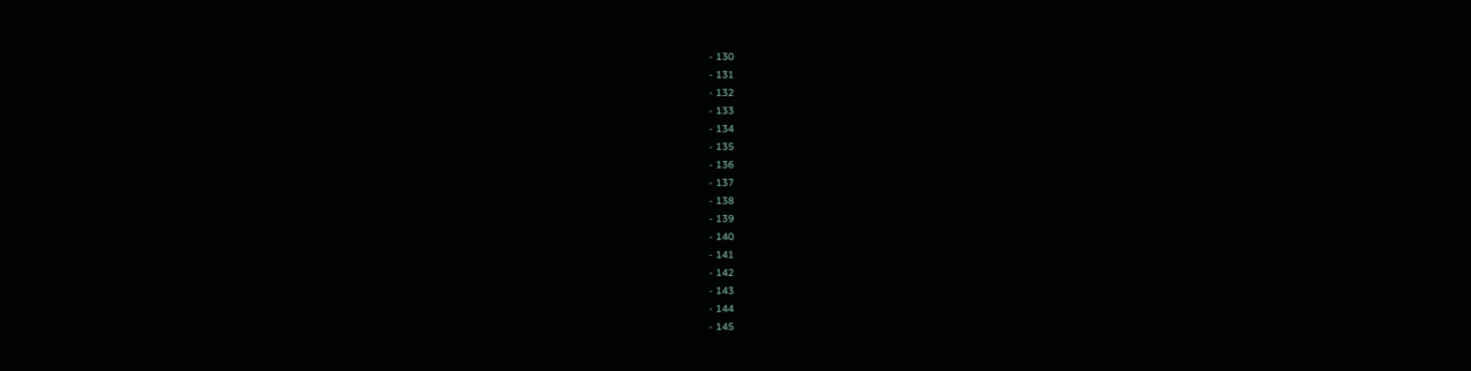- 130
- 131
- 132
- 133
- 134
- 135
- 136
- 137
- 138
- 139
- 140
- 141
- 142
- 143
- 144
- 145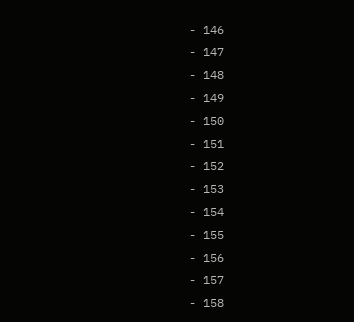- 146
- 147
- 148
- 149
- 150
- 151
- 152
- 153
- 154
- 155
- 156
- 157
- 158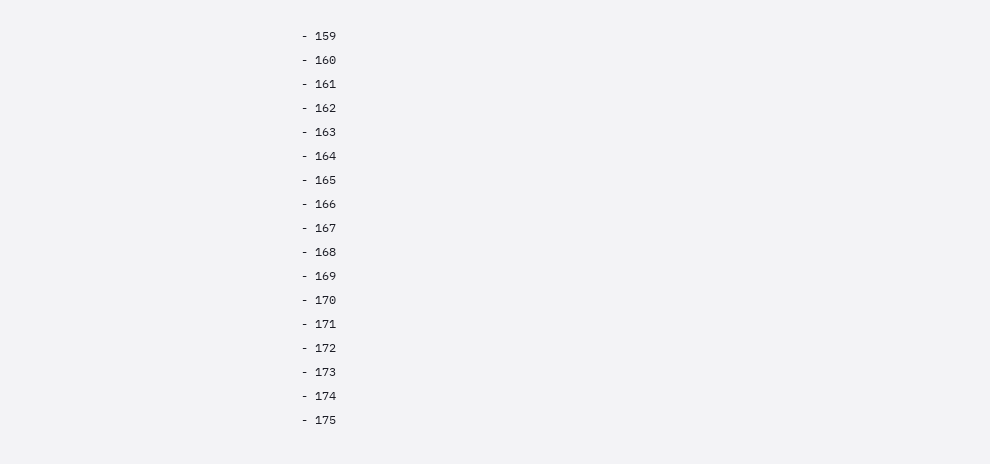- 159
- 160
- 161
- 162
- 163
- 164
- 165
- 166
- 167
- 168
- 169
- 170
- 171
- 172
- 173
- 174
- 175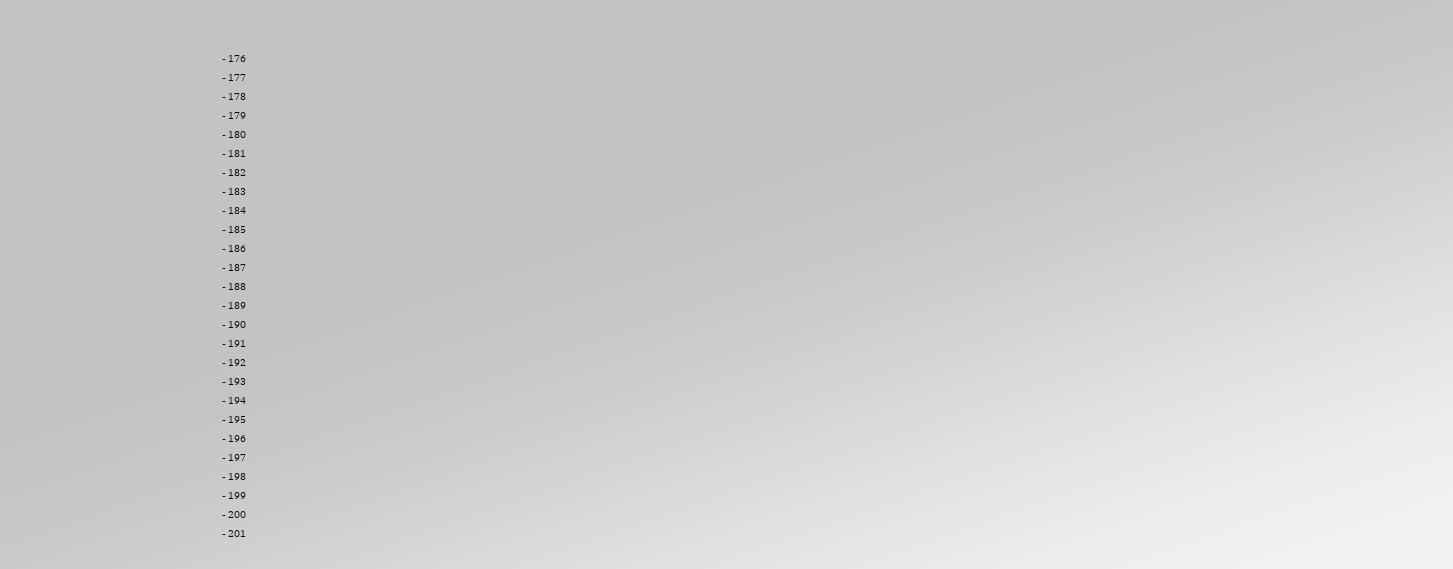- 176
- 177
- 178
- 179
- 180
- 181
- 182
- 183
- 184
- 185
- 186
- 187
- 188
- 189
- 190
- 191
- 192
- 193
- 194
- 195
- 196
- 197
- 198
- 199
- 200
- 201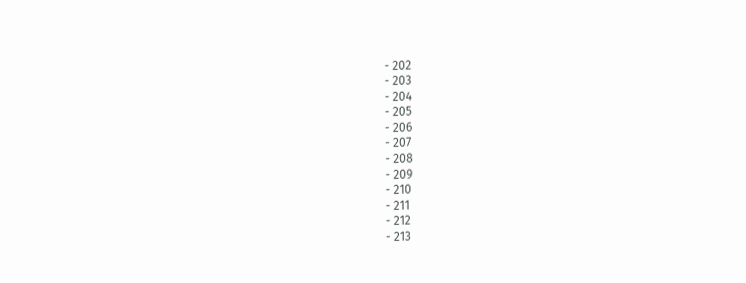- 202
- 203
- 204
- 205
- 206
- 207
- 208
- 209
- 210
- 211
- 212
- 213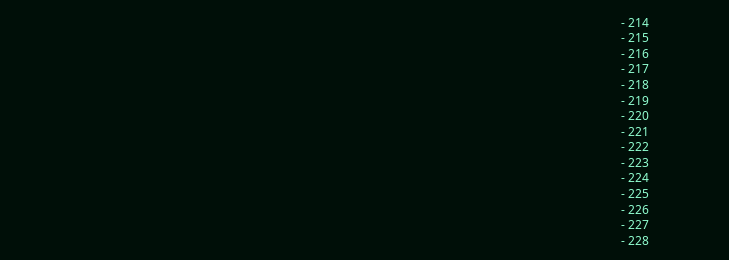- 214
- 215
- 216
- 217
- 218
- 219
- 220
- 221
- 222
- 223
- 224
- 225
- 226
- 227
- 228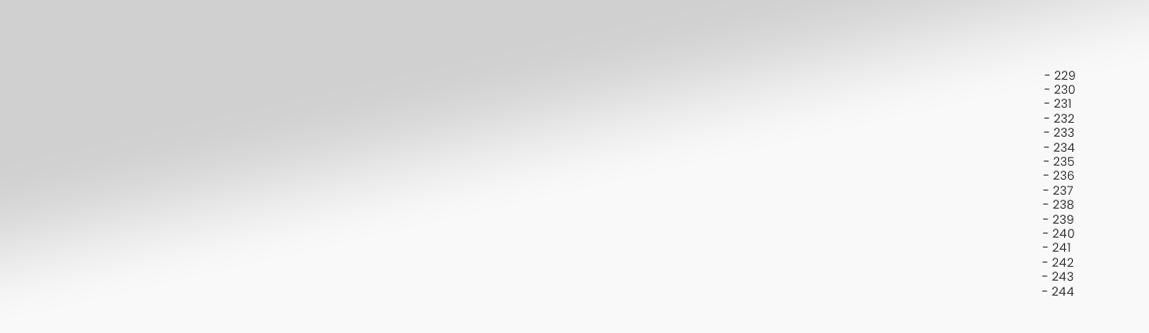- 229
- 230
- 231
- 232
- 233
- 234
- 235
- 236
- 237
- 238
- 239
- 240
- 241
- 242
- 243
- 244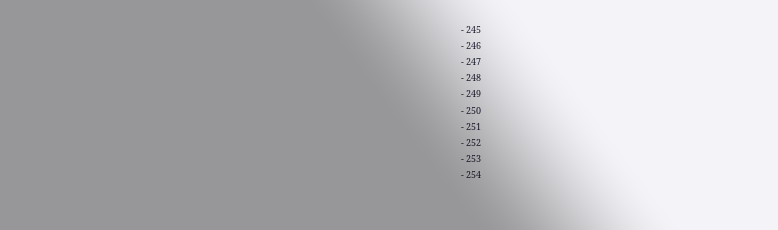- 245
- 246
- 247
- 248
- 249
- 250
- 251
- 252
- 253
- 254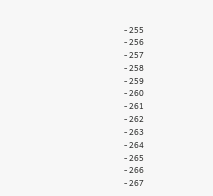- 255
- 256
- 257
- 258
- 259
- 260
- 261
- 262
- 263
- 264
- 265
- 266
- 267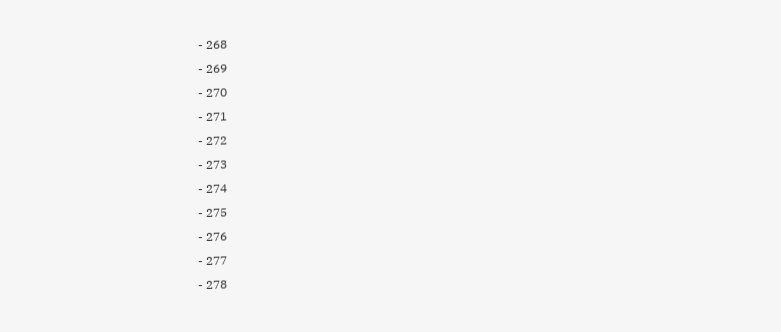- 268
- 269
- 270
- 271
- 272
- 273
- 274
- 275
- 276
- 277
- 278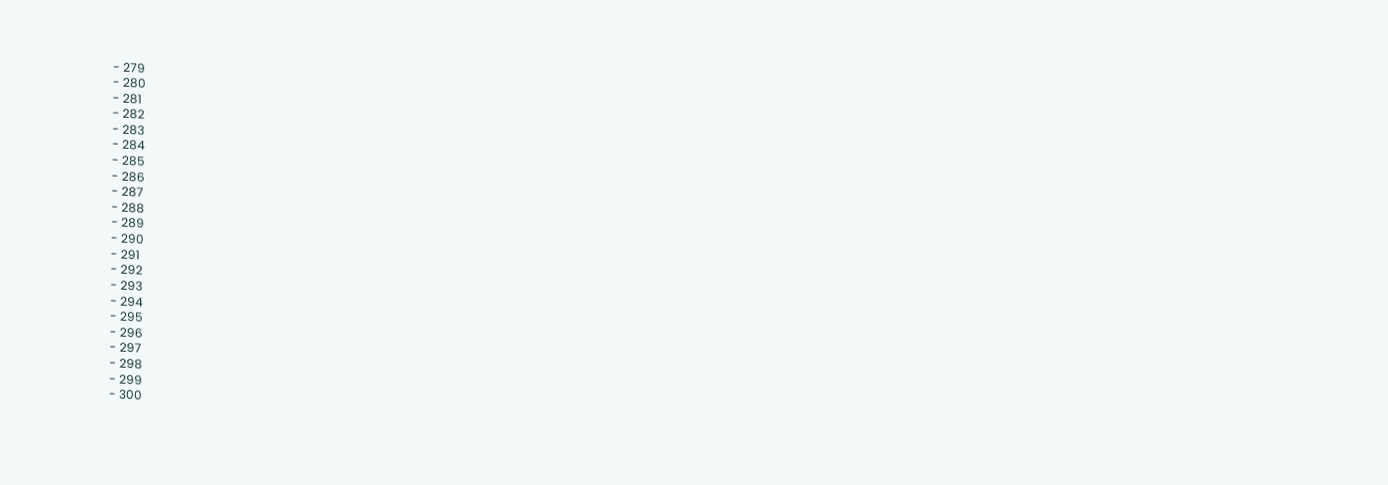- 279
- 280
- 281
- 282
- 283
- 284
- 285
- 286
- 287
- 288
- 289
- 290
- 291
- 292
- 293
- 294
- 295
- 296
- 297
- 298
- 299
- 300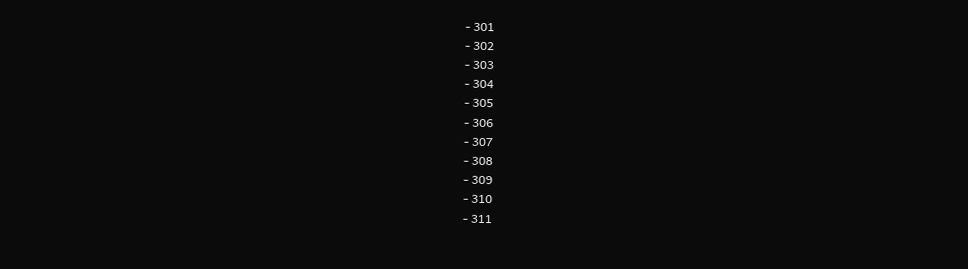- 301
- 302
- 303
- 304
- 305
- 306
- 307
- 308
- 309
- 310
- 311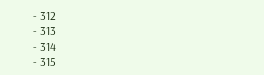- 312
- 313
- 314
- 315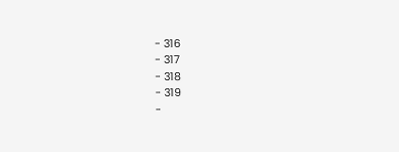- 316
- 317
- 318
- 319
-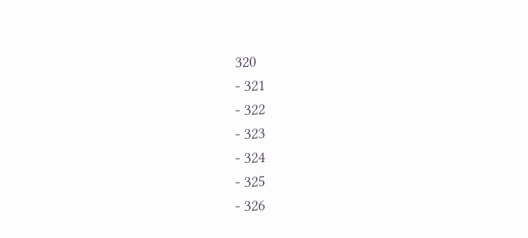320
- 321
- 322
- 323
- 324
- 325
- 326